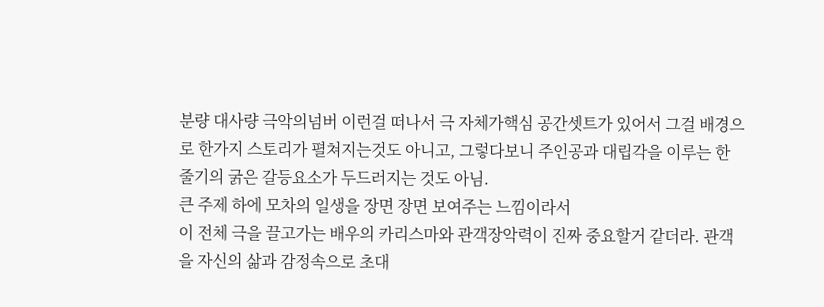분량 대사량 극악의넘버 이런걸 떠나서 극 자체가핵심 공간셋트가 있어서 그걸 배경으로 한가지 스토리가 펼쳐지는것도 아니고, 그렇다보니 주인공과 대립각을 이루는 한 줄기의 굵은 갈등요소가 두드러지는 것도 아님.
큰 주제 하에 모차의 일생을 장면 장면 보여주는 느낌이라서
이 전체 극을 끌고가는 배우의 카리스마와 관객장악력이 진짜 중요할거 같더라. 관객을 자신의 삶과 감정속으로 초대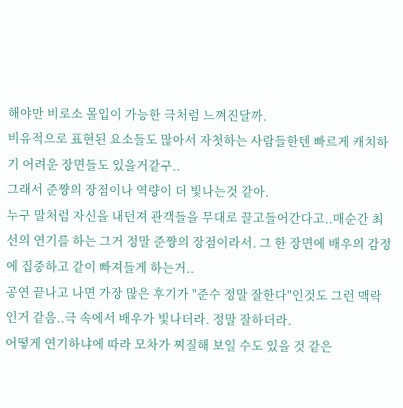해야만 비로소 몰입이 가능한 극처럼 느껴진달까.
비유적으로 표현된 요소들도 많아서 자첫하는 사람들한텐 빠르게 캐치하기 어려운 장면들도 있을거같구..
그래서 준쨩의 장점이나 역량이 더 빛나는것 같아.
누구 말처럼 자신을 내던져 관객들을 무대로 끌고들어간다고..매순간 최선의 연기를 하는 그거 정말 준쨩의 장점이라서. 그 한 장면에 배우의 감정에 집중하고 같이 빠져들게 하는거..
공연 끝나고 나면 가장 많은 후기가 "준수 정말 잘한다"인것도 그런 맥락인거 같음..극 속에서 배우가 빛나더라. 정말 잘하더라.
어떻게 연기하냐에 따라 모차가 찌질해 보일 수도 있을 것 같은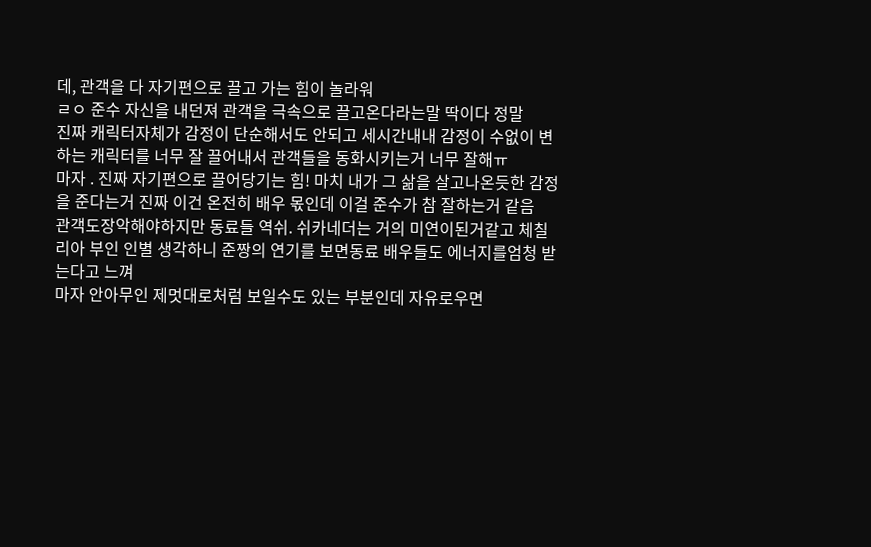데, 관객을 다 자기편으로 끌고 가는 힘이 놀라워
ㄹㅇ 준수 자신을 내던져 관객을 극속으로 끌고온다라는말 딱이다 정말
진짜 캐릭터자체가 감정이 단순해서도 안되고 세시간내내 감정이 수없이 변하는 캐릭터를 너무 잘 끌어내서 관객들을 동화시키는거 너무 잘해ㅠ
마자 . 진짜 자기편으로 끌어당기는 힘! 마치 내가 그 삶을 살고나온듯한 감정을 준다는거 진짜 이건 온전히 배우 몫인데 이걸 준수가 참 잘하는거 같음
관객도장악해야하지만 동료들 역쉬. 쉬카네더는 거의 미연이된거같고 체칠리아 부인 인별 생각하니 준짱의 연기를 보면동료 배우들도 에너지를엄청 받는다고 느껴
마자 안아무인 제멋대로처럼 보일수도 있는 부분인데 자유로우면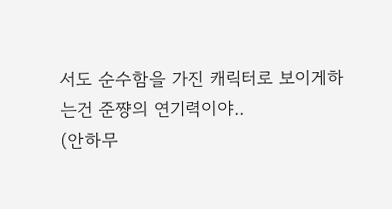서도 순수함을 가진 캐릭터로 보이게하는건 준쨩의 연기력이야..
(안하무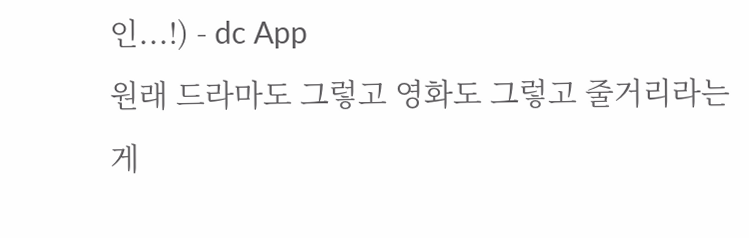인...!) - dc App
원래 드라마도 그렇고 영화도 그렇고 줄거리라는게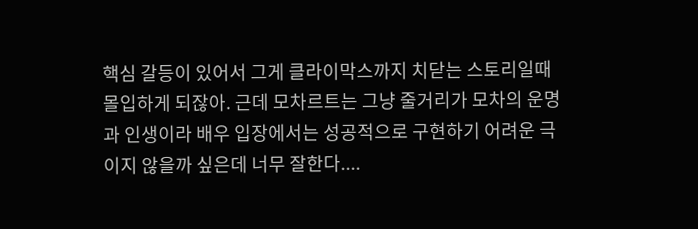핵심 갈등이 있어서 그게 클라이막스까지 치닫는 스토리일때 몰입하게 되잖아. 근데 모차르트는 그냥 줄거리가 모차의 운명과 인생이라 배우 입장에서는 성공적으로 구현하기 어려운 극이지 않을까 싶은데 너무 잘한다....